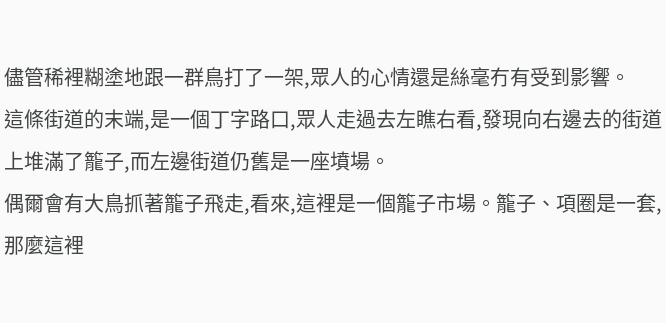儘管稀裡糊塗地跟一群鳥打了一架,眾人的心情還是絲毫冇有受到影響。
這條街道的末端,是一個丁字路口,眾人走過去左瞧右看,發現向右邊去的街道上堆滿了籠子,而左邊街道仍舊是一座墳場。
偶爾會有大鳥抓著籠子飛走,看來,這裡是一個籠子市場。籠子、項圈是一套,那麼這裡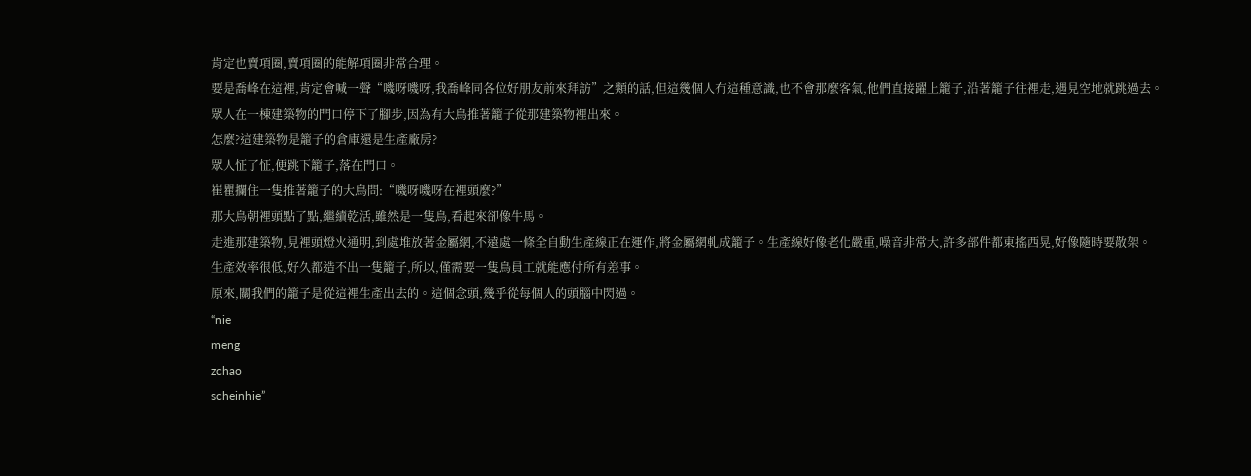肯定也賣項圈,賣項圈的能解項圈非常合理。
要是喬峰在這裡,肯定會喊一聲“嘰呀嘰呀,我喬峰同各位好朋友前來拜訪”之類的話,但這幾個人冇這種意識,也不會那麼客氣,他們直接躍上籠子,沿著籠子往裡走,遇見空地就跳過去。
眾人在一棟建築物的門口停下了腳步,因為有大鳥推著籠子從那建築物裡出來。
怎麼?這建築物是籠子的倉庫還是生產廠房?
眾人怔了怔,便跳下籠子,落在門口。
崔瞿攔住一隻推著籠子的大鳥問:“嘰呀嘰呀在裡頭麼?”
那大鳥朝裡頭點了點,繼續乾活,雖然是一隻鳥,看起來卻像牛馬。
走進那建築物,見裡頭燈火通明,到處堆放著金屬網,不遠處一條全自動生產線正在運作,將金屬網軋成籠子。生產線好像老化嚴重,噪音非常大,許多部件都東搖西晃,好像隨時要散架。
生產效率很低,好久都造不出一隻籠子,所以,僅需要一隻鳥員工就能應付所有差事。
原來,關我們的籠子是從這裡生產出去的。這個念頭,幾乎從每個人的頭腦中閃過。
“nie
meng
zchao
scheinhie”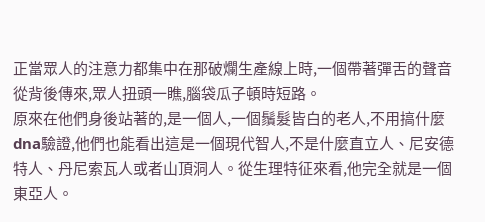正當眾人的注意力都集中在那破爛生產線上時,一個帶著彈舌的聲音從背後傳來,眾人扭頭一瞧,腦袋瓜子頓時短路。
原來在他們身後站著的,是一個人,一個鬚髮皆白的老人,不用搞什麼dna驗證,他們也能看出這是一個現代智人,不是什麼直立人、尼安德特人、丹尼索瓦人或者山頂洞人。從生理特征來看,他完全就是一個東亞人。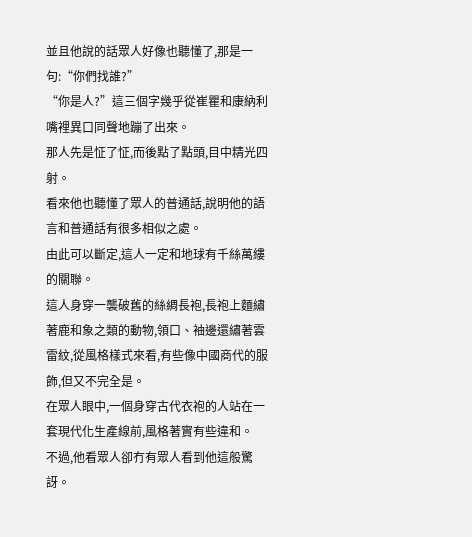並且他說的話眾人好像也聽懂了,那是一句:“你們找誰?”
“你是人?”這三個字幾乎從崔瞿和康納利嘴裡異口同聲地蹦了出來。
那人先是怔了怔,而後點了點頭,目中精光四射。
看來他也聽懂了眾人的普通話,說明他的語言和普通話有很多相似之處。
由此可以斷定,這人一定和地球有千絲萬縷的關聯。
這人身穿一襲破舊的絲綢長袍,長袍上麵繡著鹿和象之類的動物,領口、袖邊還繡著雲雷紋,從風格樣式來看,有些像中國商代的服飾,但又不完全是。
在眾人眼中,一個身穿古代衣袍的人站在一套現代化生產線前,風格著實有些違和。
不過,他看眾人卻冇有眾人看到他這般驚訝。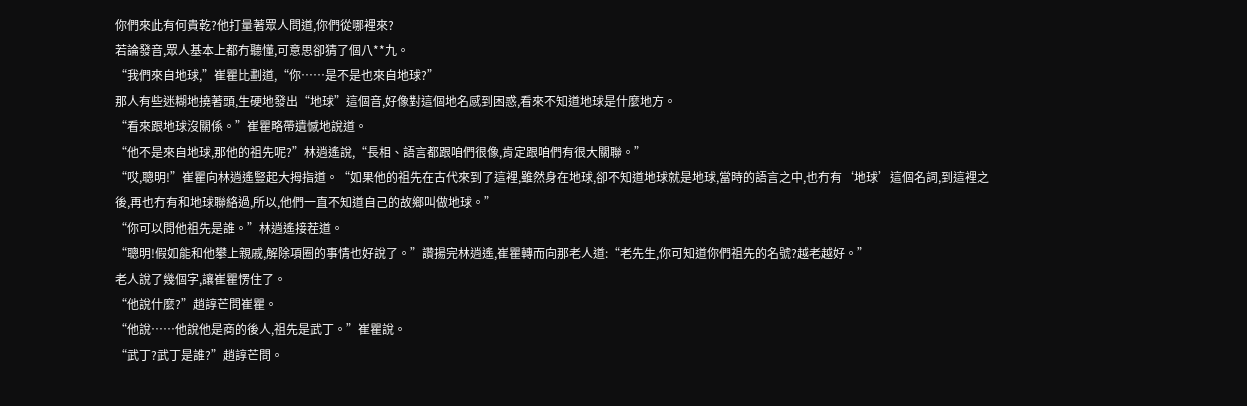你們來此有何貴乾?他打量著眾人問道,你們從哪裡來?
若論發音,眾人基本上都冇聽懂,可意思卻猜了個八**九。
“我們來自地球,”崔瞿比劃道,“你……是不是也來自地球?”
那人有些迷糊地撓著頭,生硬地發出“地球”這個音,好像對這個地名感到困惑,看來不知道地球是什麼地方。
“看來跟地球沒關係。”崔瞿略帶遺憾地說道。
“他不是來自地球,那他的祖先呢?”林逍遙說,“長相、語言都跟咱們很像,肯定跟咱們有很大關聯。”
“哎,聰明!”崔瞿向林逍遙豎起大拇指道。“如果他的祖先在古代來到了這裡,雖然身在地球,卻不知道地球就是地球,當時的語言之中,也冇有‘地球’這個名詞,到這裡之後,再也冇有和地球聯絡過,所以,他們一直不知道自己的故鄉叫做地球。”
“你可以問他祖先是誰。”林逍遙接茬道。
“聰明!假如能和他攀上親戚,解除項圈的事情也好說了。”讚揚完林逍遙,崔瞿轉而向那老人道:“老先生,你可知道你們祖先的名號?越老越好。”
老人說了幾個字,讓崔瞿愣住了。
“他說什麼?”趙諄芒問崔瞿。
“他說……他說他是商的後人,祖先是武丁。”崔瞿說。
“武丁?武丁是誰?”趙諄芒問。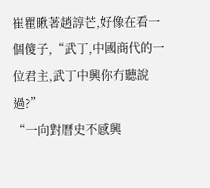崔瞿瞅著趙諄芒,好像在看一個傻子,“武丁,中國商代的一位君主,武丁中興你冇聽說過?”
“一向對曆史不感興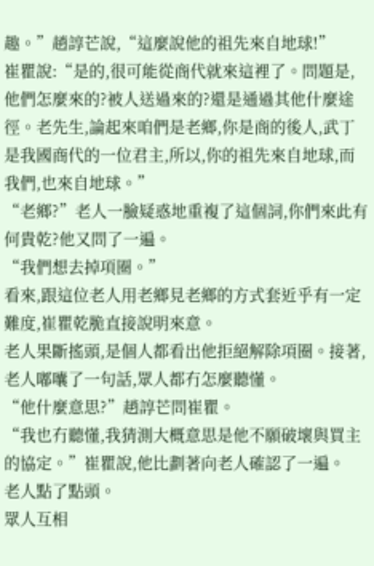趣。”趙諄芒說,“這麼說他的祖先來自地球!”
崔瞿說:“是的,很可能從商代就來這裡了。問題是,他們怎麼來的?被人送過來的?還是通過其他什麼途徑。老先生,論起來咱們是老鄉,你是商的後人,武丁是我國商代的一位君主,所以,你的祖先來自地球,而我們,也來自地球。”
“老鄉?”老人一臉疑惑地重複了這個詞,你們來此有何貴乾?他又問了一遍。
“我們想去掉項圈。”
看來,跟這位老人用老鄉見老鄉的方式套近乎有一定難度,崔瞿乾脆直接說明來意。
老人果斷搖頭,是個人都看出他拒絕解除項圈。接著,老人嘟囔了一句話,眾人都冇怎麼聽懂。
“他什麼意思?”趙諄芒問崔瞿。
“我也冇聽懂,我猜測大概意思是他不願破壞與買主的協定。”崔瞿說,他比劃著向老人確認了一遍。
老人點了點頭。
眾人互相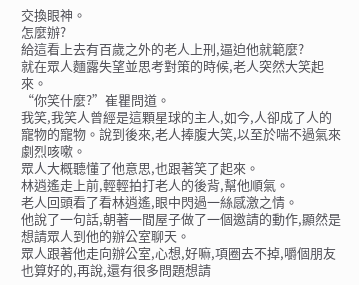交換眼神。
怎麼辦?
給這看上去有百歲之外的老人上刑,逼迫他就範麼?
就在眾人麵露失望並思考對策的時候,老人突然大笑起來。
“你笑什麼?”崔瞿問道。
我笑,我笑人曾經是這顆星球的主人,如今,人卻成了人的寵物的寵物。說到後來,老人捧腹大笑,以至於喘不過氣來劇烈咳嗽。
眾人大概聽懂了他意思,也跟著笑了起來。
林逍遙走上前,輕輕拍打老人的後背,幫他順氣。
老人回頭看了看林逍遙,眼中閃過一絲感激之情。
他說了一句話,朝著一間屋子做了一個邀請的動作,顯然是想請眾人到他的辦公室聊天。
眾人跟著他走向辦公室,心想,好嘛,項圈去不掉,嚼個朋友也算好的,再說,還有很多問題想請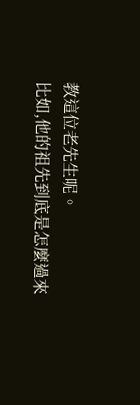教這位老先生呢。
比如,他的祖先到底是怎麼過來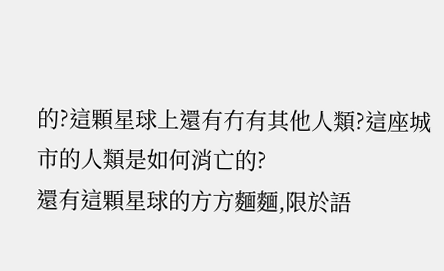的?這顆星球上還有冇有其他人類?這座城市的人類是如何消亡的?
還有這顆星球的方方麵麵,限於語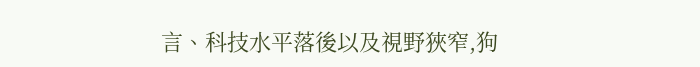言、科技水平落後以及視野狹窄,狗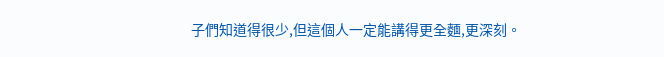子們知道得很少,但這個人一定能講得更全麵,更深刻。